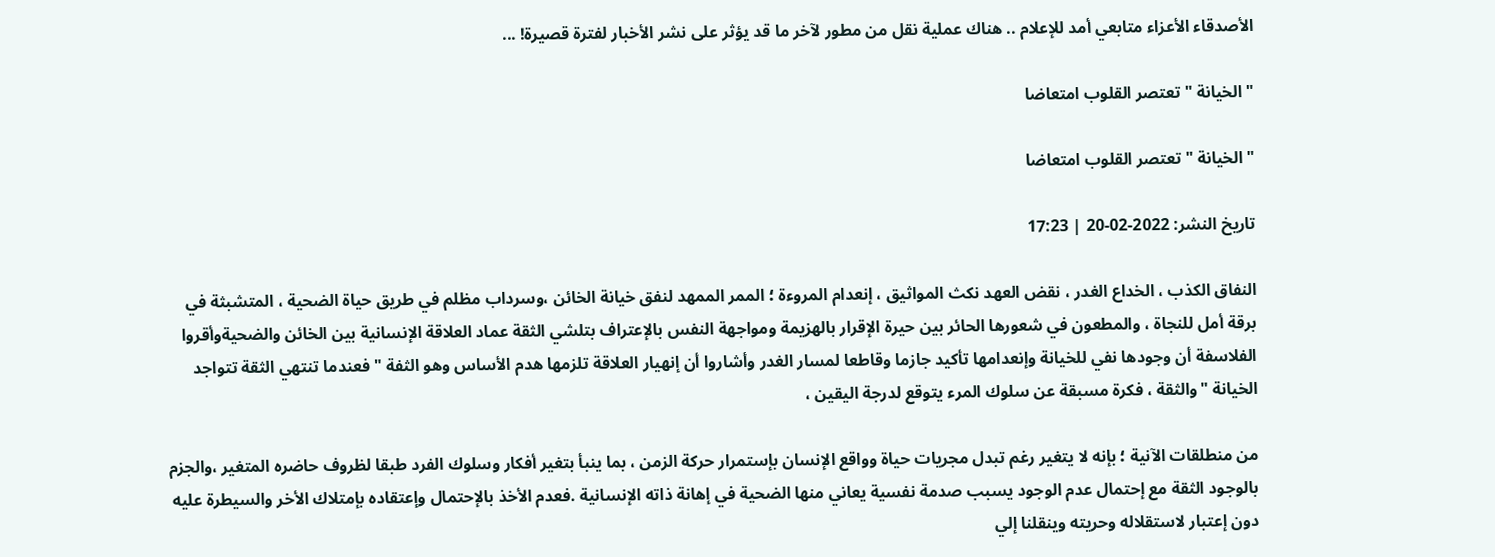الأصدقاء الأعزاء متابعي أمد للإعلام .. هناك عملية نقل من مطور لآخر ما قد يؤثر على نشر الأخبار لفترة قصيرة! ...

" الخيانة " تعتصر القلوب امتعاضا

" الخيانة " تعتصر القلوب امتعاضا

تاريخ النشر: 2022-02-20 | 17:23

النفاق الكذب ، الخداع الغدر ، نقض العهد نكث المواثيق ، إنعدام المروءة ؛ الممر الممهد لنفق خيانة الخائن ،وسرداب مظلم في طريق حياة الضحية ، المتشبثة في برقة أمل للنجاة ، والمطعون في شعورها الحائر بين حيرة الإقرار بالهزيمة ومواجهة النفس بالإعتراف بتلشي الثقة عماد العلاقة الإنسانية بين الخائن والضحيةوأقروا الفلاسفة أن وجودها نفي للخيانة وإنعدامها تأكيد جازما وقاطعا لمسار الغدر وأشاروا أن إنهيار العلاقة تلزمها هدم الأساس وهو الثفة " فعندما تنتهي الثقة تتواجد الخيانة "والثقة ، فكرة مسبقة عن سلوك المرء يتوقع لدرجة اليقين ،

من منطلقات الآنية ؛ بإنه لا يتغير رغم تبدل مجريات حياة وواقع الإنسان بإستمرار حركة الزمن ، بما ينبأ بتغير أفكار وسلوك الفرد طبقا لظروف حاضره المتغير ،والجزم بالوجود الثقة مع إحتمال عدم الوجود يسبب صدمة نفسية يعاني منها الضحية في إهانة ذاته الإنسانية .فعدم الأخذ بالإحتمال وإعتقاده بإمتلاك الأخر والسيطرة عليه دون إعتبار لاستقلاله وحريته وينقلنا إلي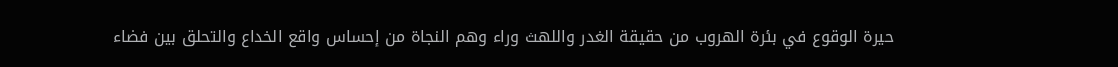حيرة الوقوع في بئرة الهروب من حقيقة الغدر واللهث وراء وهم النجاة من إحساس واقع الخداع والتحلق بين فضاء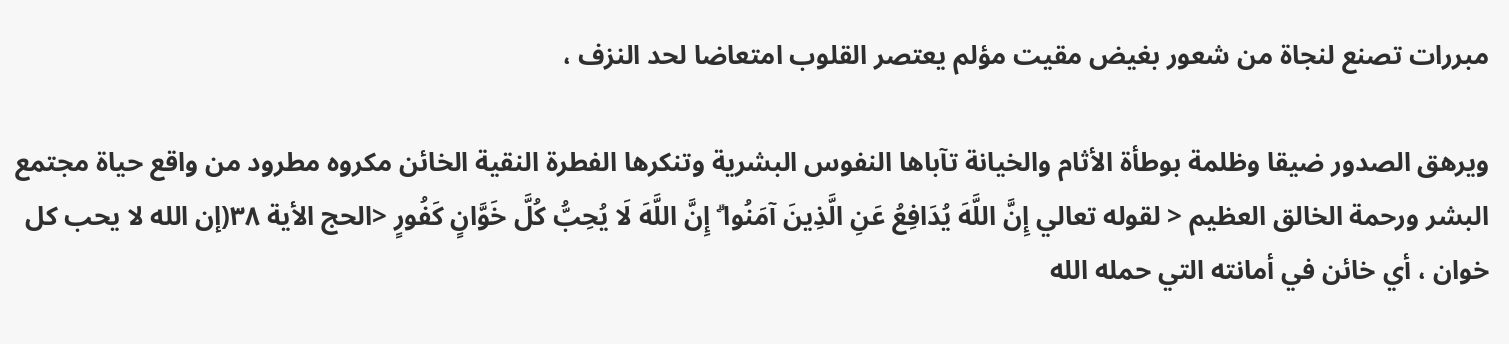مبررات تصنع لنجاة من شعور بغيض مقيت مؤلم يعتصر القلوب امتعاضا لحد النزف ،

ويرهق الصدور ضيقا وظلمة بوطأة الأثام والخيانة تآباها النفوس البشرية وتنكرها الفطرة النقية الخائن مكروه مطرود من واقع حياة مجتمع البشر ورحمة الخالق العظيم < لقوله تعالي إِنَّ اللَّهَ يُدَافِعُ عَنِ الَّذِينَ آمَنُوا ۗ إِنَّ اللَّهَ لَا يُحِبُّ كُلَّ خَوَّانٍ كَفُورٍ <الحج الأية ٣٨(إن الله لا يحب كل خوان ، أي خائن في أمانته التي حمله الله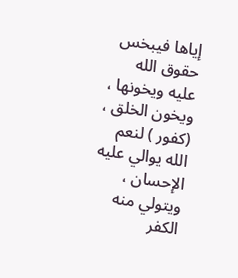إياها فيبخس حقوق الله عليه ويخونها ، ويخون الخلق ، (كفور ) لنعم الله يوالي عليه الإحسان ، ويتولي منه الكفر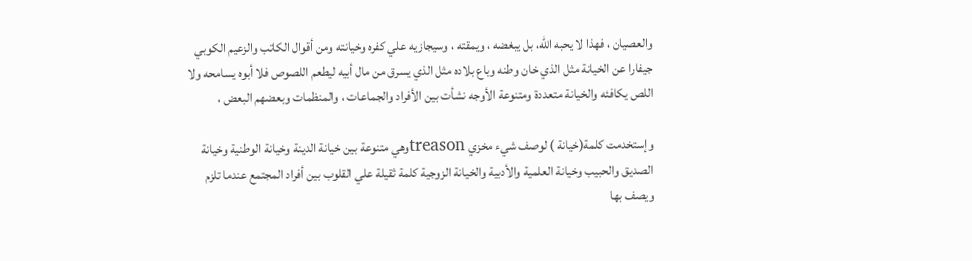والعصيان ، فهذا لا يحبه الله، بل يبغضه ، ويمقته ، وسيجازيه علي كفره وخيانته ومن أقوال الكاتب والزعيم الكوبي جيفارا عن الخيانة مثل الذي خان وطنه وباع بلاده مثل الذي يسرق من مال أبيه ليطعم اللصوص فلا أبوه يسامحه ولا اللص يكافئه والخيانة متعددة ومتنوعة الأوجه نشأت بين الأفراد والجماعات ، والمنظمات وبعضهم البعض ،

وإستخدمت كلمة(خيانة ) لوصف شيء مخزي treasonوهي متنوعة بين خيانة الدينة وخيانة الوطنية وخيانة الصديق والحبيب وخيانة العلمية والأدبية والخيانة الزوجية كلمة ثقيلة علي القلوب بين أفراد المجتمع عندما تلزم ويصف بها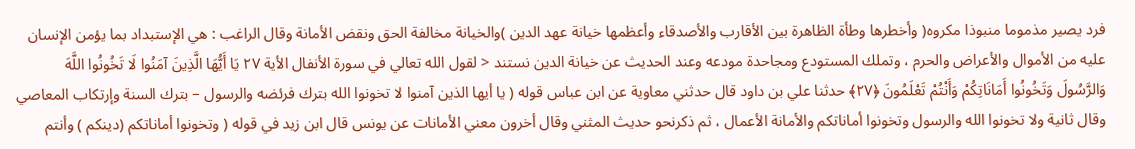فرد يصير مذموما منبوذا مكروه( وأخطرها وطأة الظاهرة بين الأقارب والأصدقاء وأعظمها خيانة عهد الدين )والخيانة مخالفة الحق ونقض الأمانة وقال الراغب : هي الإستبداد بما يؤمن الإنسان عليه من الأموال والأعراض والحرم ، وتملك المستودع ومجاحدة مودعه وعند الحديث عن خيانة الدين نستند < لقول الله تعالي في سورة الأنفال الأية ٢٧ يَا أَيُّهَا الَّذِينَ آمَنُوا لَا تَخُونُوا اللَّهَ وَالرَّسُولَ وَتَخُونُوا أَمَانَاتِكُمْ وَأَنْتُمْ تَعْلَمُونَ ﴿٢٧﴾ حدثنا علي بن داود قال حدثني معاوية عن ابن عباس قوله ( يا أيها الذين آمنوا لا تخونوا الله بترك فرئضه والرسول – بترك السنة وإرتكاب المعاصي وقال ثانية ولا تخونوا الله والرسول وتخونوا أماناتكم والأمانة الأعمال ، ثم ذكرنحو حديث المثني وقال أخرون معني الأمانات عن يونس قال ابن زيد في قوله ( وتخونوا أماناتكم (دينكم ) وأنتم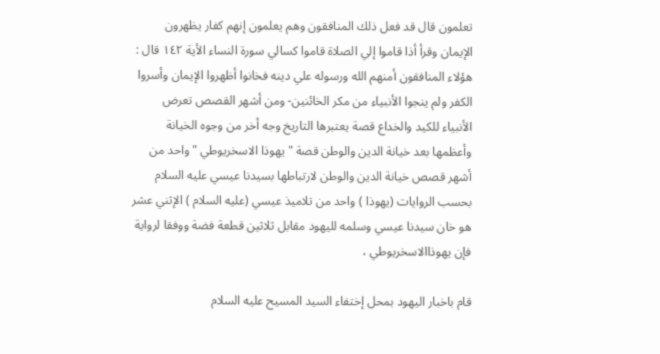تعلمون قال قد فعل ذلك المنافقون وهم يعلمون إنهم كفار يظهرون الإيمان وقرأ أذا قاموا إلي الصلاة قاموا كسالي سورة النساء الأية ١٤٢ قال : هؤلاء المنافقون أمنهم الله ورسوله علي دينه فخانوا أظهروا الإيمان وأسروا الكفر ولم ينجوا الأنبياء من مكر الخائنين- ومن أشهر القصص تعرض الأنبياء للكيد والخداع قصة يعتبرها التاريخ وجه أخر من وجوه الخيانة وأعظمها بعد خيانة الدين والوطن قصة "يهوذا الاسخريوطي "واحد من أشهر قصص خيانة الدين والوطن لارتباطها بسيدنا عيسي عليه السلام بحسب الروايات (يهوذا ) واحد من تلاميذ عيسي (عليه السلام ) الإثني عشر هو خان سيدنا عيسي وسلمه لليهود مقابل ثلاثين قطعة فضة ووفقا لرواية فإن يهوذاالاسخريوطي ،

قام باخبار اليهود بمحل إختفاء السيد المسيح عليه السلام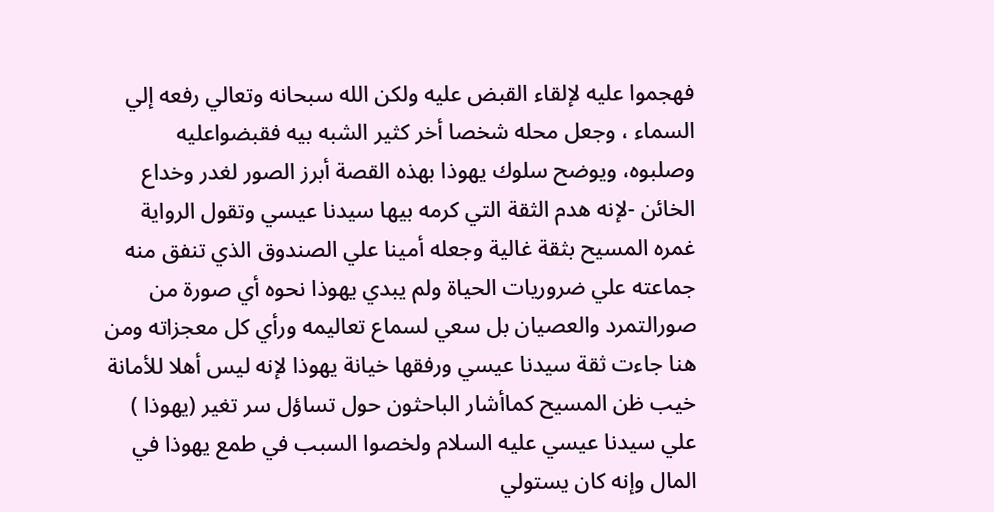فهجموا عليه لإلقاء القبض عليه ولكن الله سبحانه وتعالي رفعه إلي السماء ، وجعل محله شخصا أخر كثير الشبه بيه فقبضواعليه وصلبوه، ويوضح سلوك يهوذا بهذه القصة أبرز الصور لغدر وخداع الخائن -لإنه هدم الثقة التي كرمه بيها سيدنا عيسي وتقول الرواية غمره المسيح بثقة غالية وجعله أمينا علي الصندوق الذي تنفق منه جماعته علي ضروريات الحياة ولم يبدي يهوذا نحوه أي صورة من صورالتمرد والعصيان بل سعي لسماع تعاليمه ورأي كل معجزاته ومن هنا جاءت ثقة سيدنا عيسي ورفقها خيانة يهوذا لإنه ليس أهلا للأمانة خيب ظن المسيح كماأشار الباحثون حول تساؤل سر تغير (يهوذا ) علي سيدنا عيسي عليه السلام ولخصوا السبب في طمع يهوذا في المال وإنه كان يستولي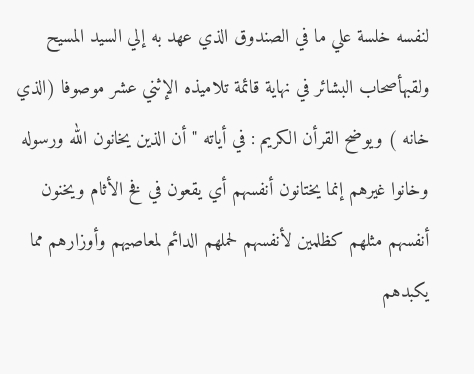لنفسه خلسة علي ما في الصندوق الذي عهد به إلي السيد المسيح ولقبهأصحاب البشائر في نهاية قائمة تلاميذه الإثني عشر موصوفا (الذي خانه ) ويوضح القرأن الكريم : في أياته " أن الذين يخانون الله ورسوله وخانوا غيرهم إنما يختانون أنفسهم أي يقعون في فخ الأثام ويخنون أنفسهم مثلهم كظلمين لأنفسهم لحملهم الدائم لمعاصيهم وأوزارهم مما يكبدهم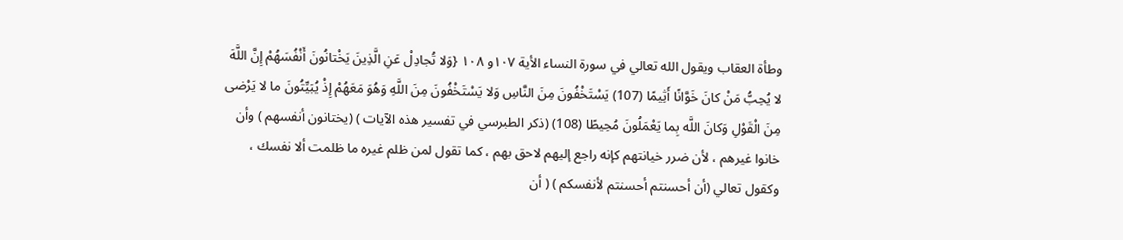وطأة العقاب ويقول الله تعالي في سورة النساء الأية ١٠٧و ١٠٨ {وَلا تُجادِلْ عَنِ الَّذِينَ يَخْتانُونَ أَنْفُسَهُمْ إِنَّ اللَّهَ لا يُحِبُّ مَنْ كانَ خَوَّانًا أَثِيمًا (107) يَسْتَخْفُونَ مِنَ النَّاسِ وَلا يَسْتَخْفُونَ مِنَ اللَّهِ وَهُوَ مَعَهُمْ إِذْ يُبَيِّتُونَ ما لا يَرْضى مِنَ الْقَوْلِ وَكانَ اللَّه بِما يَعْمَلُونَ مُحِيطًا (108) (ذكر الطبرسي في تفسير هذه الآيات ) (يختانون أنفسهم ) وأن خانوا غيرهم ، لأن ضرر خيانتهم كإنه راجع إليهم لاحق بهم ، كما تقول لمن ظلم غيره ما ظلمت ألا نفسك ، وكقول تعالي (أن أحسنتم أحسنتم لأنفسكم ) ( أن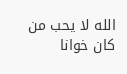الله لا يحب من كان خوانا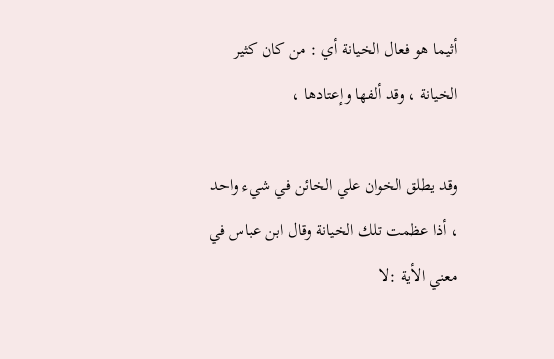أثيما هو فعال الخيانة أي : من كان كثير الخيانة ، وقد ألفها وإعتادها ،

وقد يطلق الخوان علي الخائن في شيء واحد ، أذا عظمت تلك الخيانة وقال ابن عباس في معني الأية :لا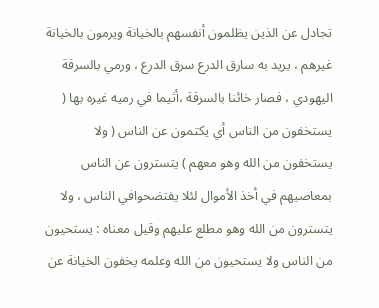تجادل عن الذين يظلمون أنفسهم بالخيانة ويرمون بالخيانة غيرهم ، يريد به سارق الدرع سرق الدرع ، ورمي بالسرقة اليهودي ، فصار خائنا بالسرقة ،أثيما في رميه غيره بها ( يستخفون من الناس أي يكتمون عن الناس ( ولا يستخفون من الله وهو معهم ) يتسترون عن الناس بمعاصيهم في أخذ الأموال لئلا يفتضحوافي الناس ، ولا يتسترون من الله وهو مطلع عليهم وقيل معناه : يستحيون من الناس ولا يستحيون من الله وعلمه يخفون الخيانة عن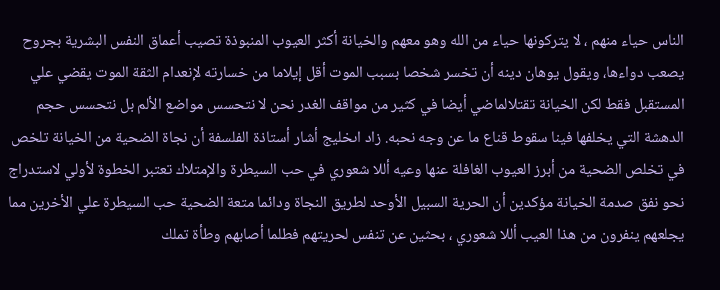الناس حياء منهم ، لا يتركونها حياء من الله وهو معهم والخيانة أكثر العيوب المنبوذة تصيب أعماق النفس البشرية بجروح يصعب دواءها، ويقول يوهان دينه أن تخسر شخصا بسبب الموت أقل إيلاما من خسارته لإنعدام الثقة الموت يقضي علي المستقبل فقط لكن الخيانة تقتلالماضي أيضا في كثير من مواقف الغدر نحن لا نتحسس مواضع الألم بل نتحسس حجم الدهشة التي يخلفها فينا سقوط قناع ما عن وجه نحبه. زاد اىخليج أشار أستاذة الفلسفة أن نجاة الضحية من الخيانة تلخص في تخلص الضحية من أبرز العيوب الغافلة عنها وعيه أللا شعوري في حب السيطرة والإمتلاك تعتبر الخطوة لأولي لاستدراج نحو نفق صدمة الخيانة مؤكدين أن الحرية السبيل الأوحد لطريق النجاة ودائما متعة الضحية حب السيطرة علي الأخرين مما يجلعهم ينفرون من هذا العيب أللا شعوري ، بحثين عن تنفس لحريتهم فطلما أصابهم وطأة تملك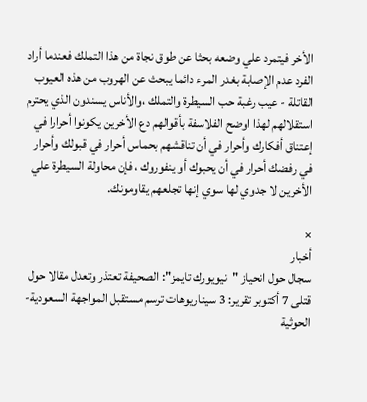الأخر فيتمرد علي وضعه بحثا عن طوق نجاة من هذا التملك فعندما أراد الفرد عدم الإصابة بغدر المرء دائما يبحث عن الهروب من هذه العيوب القاتلة - عيب رغبة حب السيطرة والتملك ،والأناس يسندون الذي يحترم استقلالهم لهذا اوضح الفلاسفة بأقوالهم دع الأخرين يكونوا أحرارا في إعتناق أفكارك وأحرار في أن تناقشهم بحماس أحرار في قبولك وأحرار في رفضك أحرار في أن يحبوك أو ينفوروك ، فإن محاولة السيطرة علي الأخرين لا جدوي لها سوي إنها تجلعهم يقاومونك.

×
أخبار
سجال حول انحياز "نيويورك تايمز": الصحيفة تعتذر وتعدل مقالا حول قتلى 7 أكتوبر تقرير: 3 سيناريوهات ترسم مستقبل المواجهة السعودية-الحوثية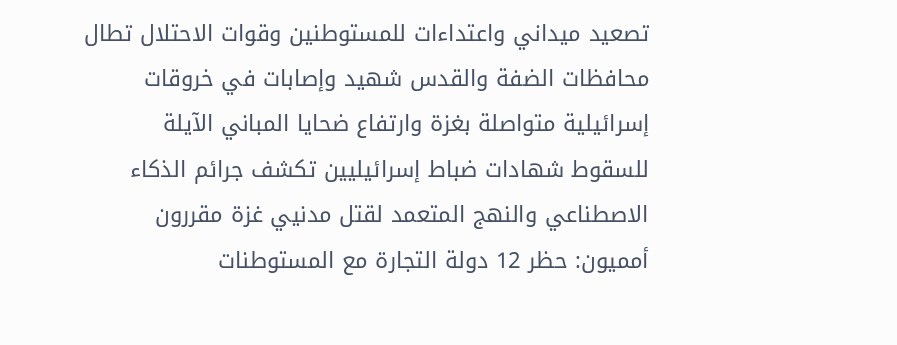تصعيد ميداني واعتداءات للمستوطنين وقوات الاحتلال تطال محافظات الضفة والقدس شهيد وإصابات في خروقات إسرائيلية متواصلة بغزة وارتفاع ضحايا المباني الآيلة للسقوط شهادات ضباط إسرائيليين تكشف جرائم الذكاء الاصطناعي والنهج المتعمد لقتل مدنيي غزة مقررون أمميون: حظر 12 دولة التجارة مع المستوطنات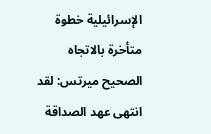الإسرائيلية خطوة متأخرة بالاتجاه الصحيح ميرتس: لقد انتهى عهد الصداقة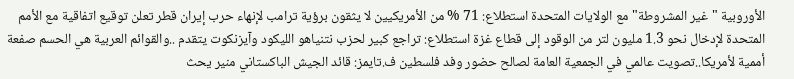الأوروبية "غير المشروطة" مع الولايات المتحدة استطلاع: 71 % من الأمريكيين لا يثقون برؤية ترامب لإنهاء حرب إيران قطر تعلن توقيع اتفاقية مع الأمم المتحدة لإدخال نحو 1.3 مليون لتر من الوقود إلى قطاع غزة استطلاع: تراجع كبير لحزب نتنياهو الليكود وآيزنكوت يتقدم ..والقوائم العربية هي الحسم صفعة أممية لأمريكا..تصويت عالمي في الجمعية العامة لصالح حضور وفد فلسطين ف.تايمز: قائد الجيش الباكستاني منير يحث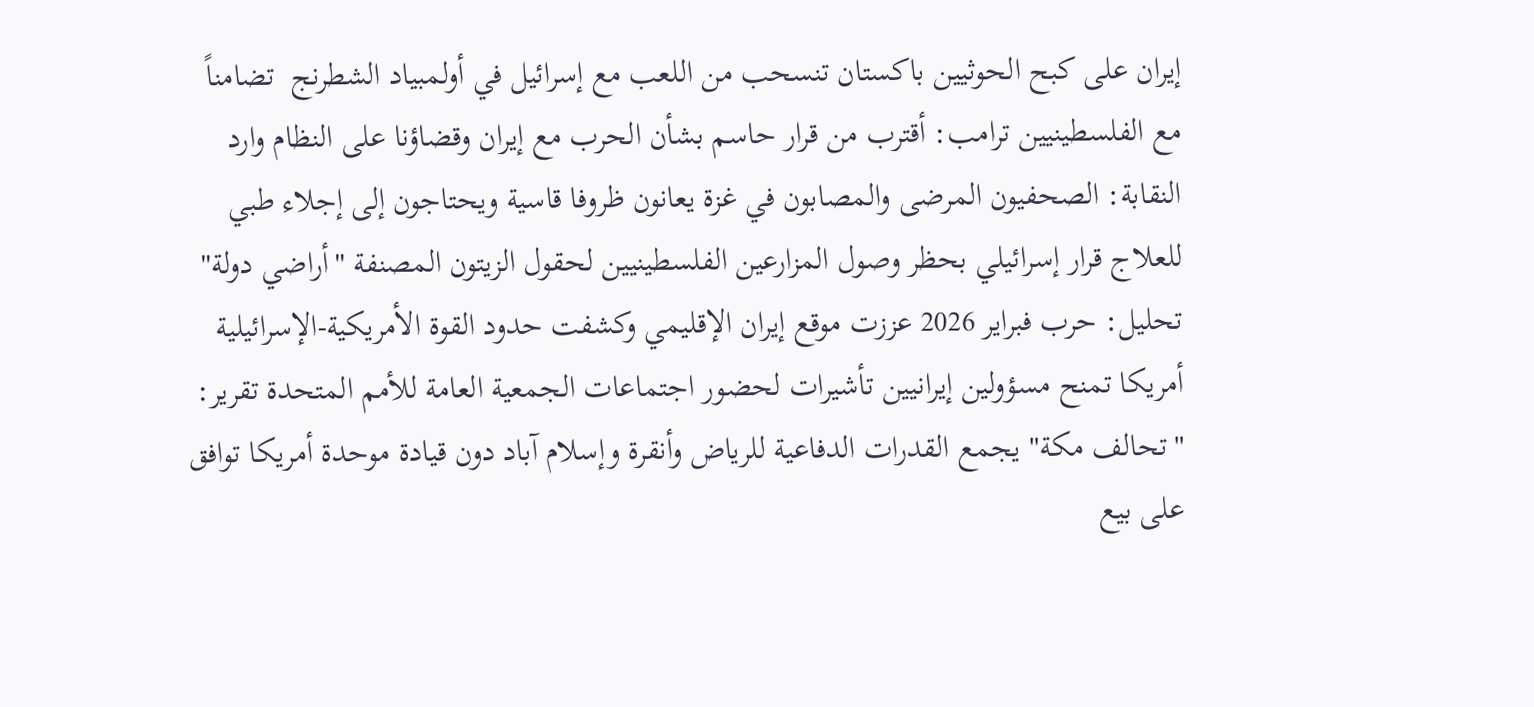إيران على كبح الحوثيين باكستان تنسحب من اللعب مع إسرائيل في أولمبياد الشطرنج  تضامناً مع الفلسطينيين ترامب: أقترب من قرار حاسم بشأن الحرب مع إيران وقضاؤنا على النظام وارد النقابة: الصحفيون المرضى والمصابون في غزة يعانون ظروفا قاسية ويحتاجون إلى إجلاء طبي للعلاج قرار إسرائيلي بحظر وصول المزارعين الفلسطينيين لحقول الزيتون المصنفة "أراضي دولة" تحليل: حرب فبراير 2026 عززت موقع إيران الإقليمي وكشفت حدود القوة الأمريكية-الإسرائيلية أمريكا تمنح مسؤولين إيرانيين تأشيرات لحضور اجتماعات الجمعية العامة للأمم المتحدة تقرير: "تحالف مكة" يجمع القدرات الدفاعية للرياض وأنقرة وإسلام آباد دون قيادة موحدة أمريكا توافق على بيع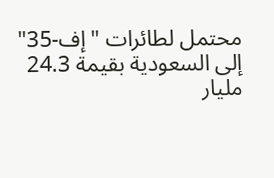محتمل لطائرات "إف-35" إلى السعودية بقيمة 24.3 مليار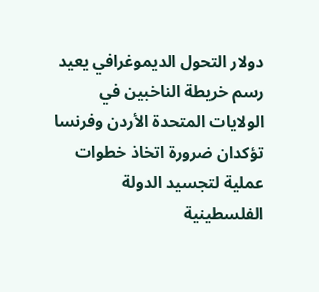دولار التحول الديموغرافي يعيد رسم خريطة الناخبين في الولايات المتحدة الأردن وفرنسا تؤكدان ضرورة اتخاذ خطوات عملية لتجسيد الدولة الفلسطينية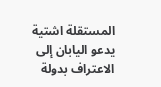المستقلة اشتية يدعو اليابان إلى الاعتراف بدولة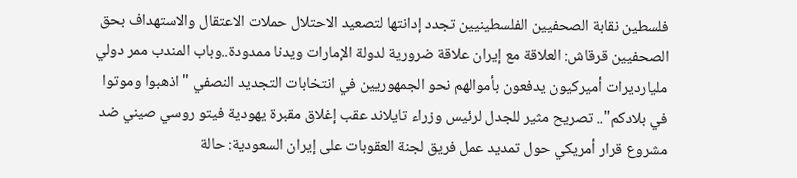فلسطين نقابة الصحفيين الفلسطينيين تجدد إدانتها لتصعيد الاحتلال حملات الاعتقال والاستهداف بحق الصحفيين قرقاش: العلاقة مع إيران علاقة ضرورية لدولة الإمارات ويدنا ممدودة..وباب المندب ممر دولي مليارديرات أميركيون يدفعون بأموالهم نحو الجمهوريين في انتخابات التجديد النصفي "اذهبوا وموتوا في بلادكم".. تصريح مثير للجدل لرئيس وزراء تايلاند عقب إغلاق مقبرة يهودية فيتو روسي صيني ضد مشروع قرار أمريكي حول تمديد عمل فريق لجنة العقوبات على إيران السعودية: حالة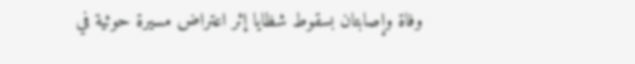وفاة وإصابتان بسقوط شظايا إثر اعتراض مسيرة حوثية في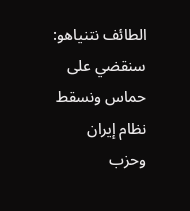الطائف نتنياهو: سنقضي على حماس ونسقط نظام إيران وحزب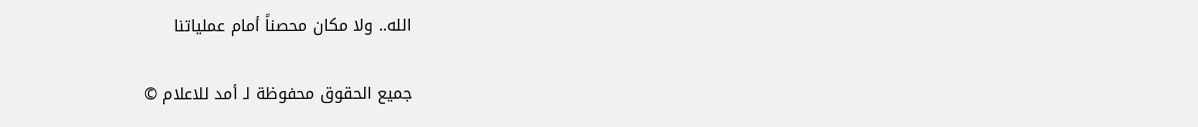الله.. ولا مكان محصناً أمام عملياتنا

جميع الحقوق محفوظة لـ أمد للاعلام ©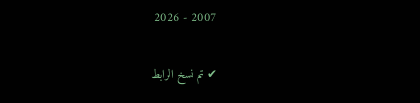2007 - 2026

✔ تم نسخ الرابط